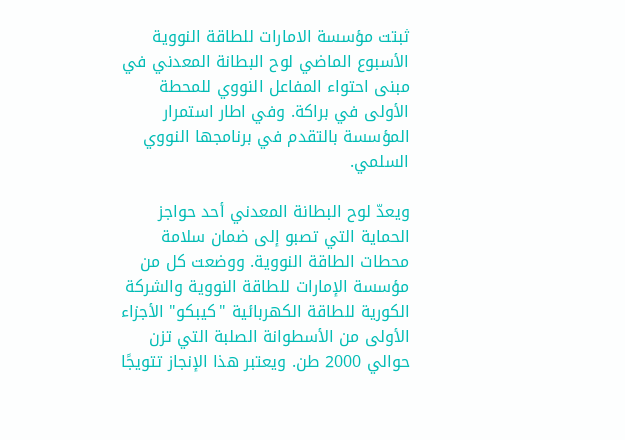ثبتت مؤسسة الامارات للطاقة النووية الأسبوع الماضي لوح البطانة المعدني في مبنى احتواء المفاعل النووي للمحطة الأولى في براكة. وفي اطار استمرار المؤسسة بالتقدم في برنامجها النووي السلمي.

ويعدّ لوح البطانة المعدني أحد حواجز الحماية التي تصبو إلى ضمان سلامة محطات الطاقة النووية. ووضعت كل من مؤسسة الإمارات للطاقة النووية والشركة الكورية للطاقة الكهربائية "كيبكو" الأجزاء الأولى من الأسطوانة الصلبة التي تزن حوالي 2000 طن. ويعتبر هذا الإنجاز تتويجًا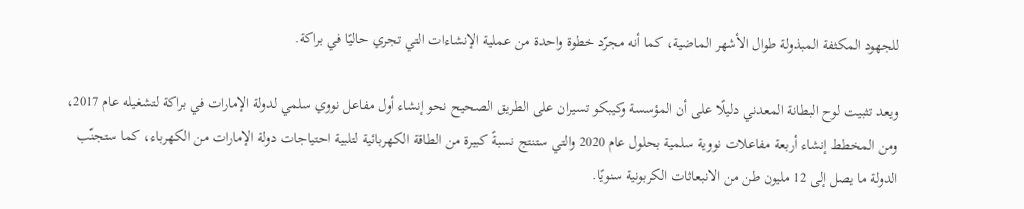للجهود المكثفة المبذولة طوال الأشهر الماضية، كما أنه مجرّد خطوة واحدة من عملية الإنشاءات التي تجري حاليًا في براكة.

ويعد تثبيت لوح البطانة المعدني دليلًا على أن المؤسسة وكيبكو تسيران على الطريق الصحيح نحو إنشاء أول مفاعل نووي سلمي لدولة الإمارات في براكة لتشغيله عام 2017، ومن المخطط إنشاء أربعة مفاعلات نووية سلمية بحلول عام 2020 والتي ستنتج نسبةً كبيرة من الطاقة الكهربائية لتلبية احتياجات دولة الإمارات من الكهرباء، كما ستجنّب الدولة ما يصل إلى 12 مليون طن من الانبعاثات الكربونية سنويًا.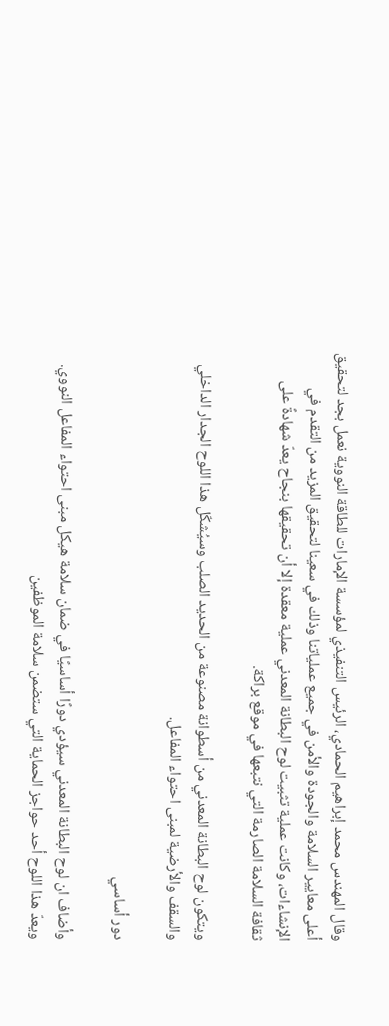وقال المهندس محمد إبراهيم الحمادي، الرئيس التنفيذي لمؤسسة الإمارات للطاقة النووية نعمل بجد لتحقيق أعلى معايير السلامة والجودة والأمن في جميع عملياتنا وذلك في سعينا لتحقيق المزيد من التقدم في الإنشاءات، وكانت عملية تثبيت لوح البطانة المعدني عملية معقدة إلا أن تحقيقها بنجاح يعدّ شهادةً على ثقافة السلامة الصارمة التي نتبعها في موقع براكة.

ويتكون لوح البطانة المعدني من أسطوانة مصنوعة من الحديد الصلب وسيُشكّل هذا اللوح الجدار الداخلي والسقف والأرضية لمبنى احتواء المفاعل.

دور أساسي

وأضاف ان لوح البطانة المعدني سيؤدي دورًا أساسيًا في ضمان سلامة هيكل مبنى احتواء المفاعل النووي. ويعدّ هذا اللوح أحد حواجز الحماية التي ستضمن سلامة الموظفين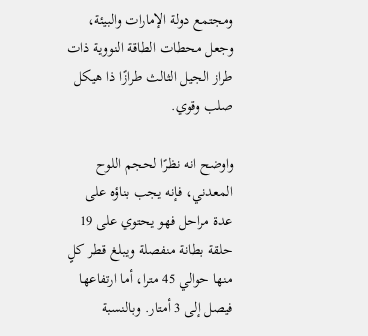ومجتمع دولة الإمارات والبيئة، وجعل محطات الطاقة النووية ذات طراز الجيل الثالث طرازًا ذا هيكل صلب وقوي.

واوضح انه نظرًا لحجم اللوح المعدني، فإنه يجب بناؤه على عدة مراحل فهو يحتوي على 19 حلقة بطانة منفصلة ويبلغ قطر كلٍ منها حوالي 45 مترا، أما ارتفاعها فيصل إلى 3 أمتار. وبالنسبة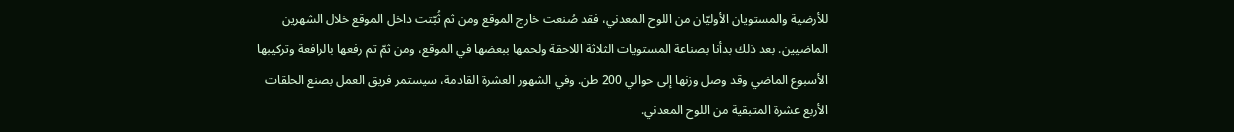للأرضية والمستويان الأوليّان من اللوح المعدني، فقد صُنعت خارج الموقع ومن ثم ثُبّتت داخل الموقع خلال الشهرين الماضيين. بعد ذلك بدأنا بصناعة المستويات الثلاثة اللاحقة ولحمها ببعضها في الموقع، ومن ثمّ تم رفعها بالرافعة وتركيبها الأسبوع الماضي وقد وصل وزنها إلى حوالي 200 طن. وفي الشهور العشرة القادمة، سيستمر فريق العمل بصنع الحلقات الأربع عشرة المتبقية من اللوح المعدني.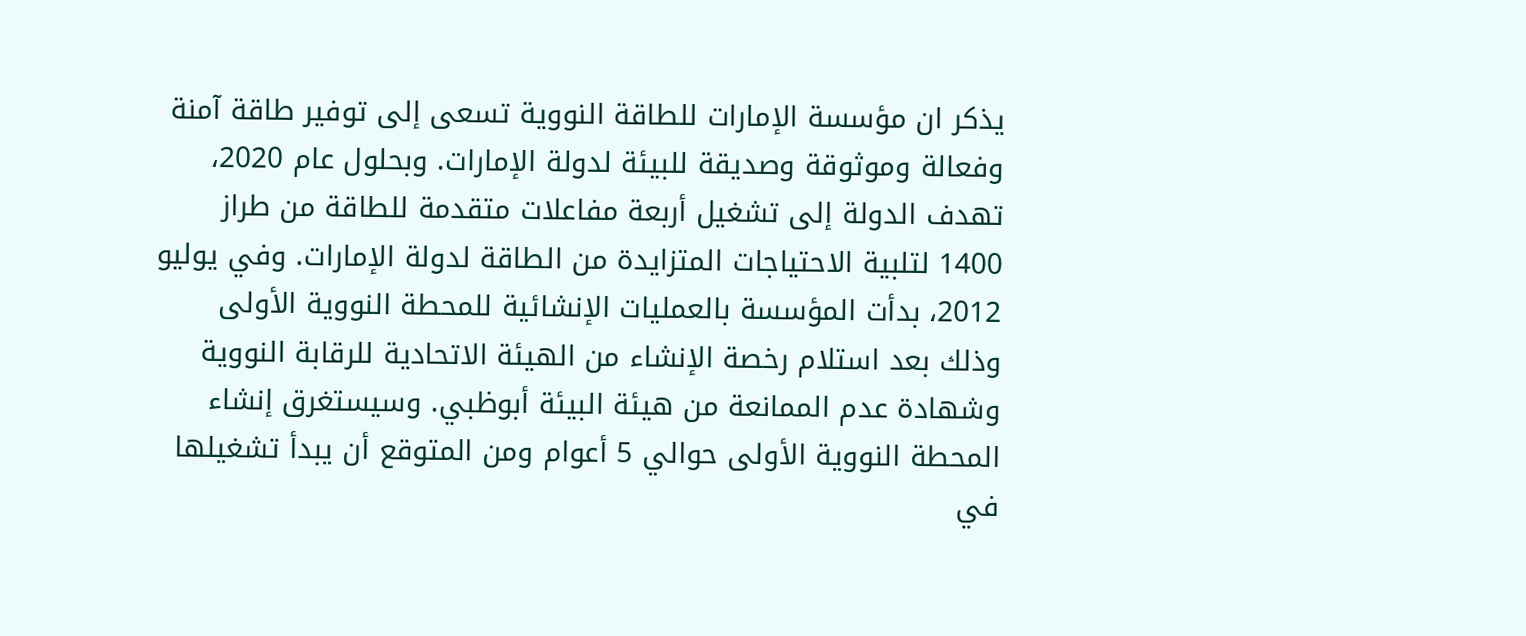يذكر ان مؤسسة الإمارات للطاقة النووية تسعى إلى توفير طاقة آمنة وفعالة وموثوقة وصديقة للبيئة لدولة الإمارات. وبحلول عام 2020، تهدف الدولة إلى تشغيل أربعة مفاعلات متقدمة للطاقة من طراز 1400 لتلبية الاحتياجات المتزايدة من الطاقة لدولة الإمارات. وفي يوليو 2012، بدأت المؤسسة بالعمليات الإنشائية للمحطة النووية الأولى وذلك بعد استلام رخصة الإنشاء من الهيئة الاتحادية للرقابة النووية وشهادة عدم الممانعة من هيئة البيئة أبوظبي. وسيستغرق إنشاء المحطة النووية الأولى حوالي 5 أعوام ومن المتوقع أن يبدأ تشغيلها في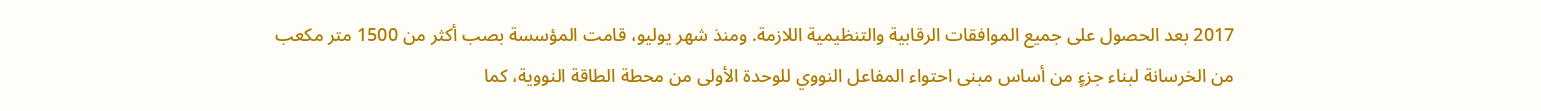2017 بعد الحصول على جميع الموافقات الرقابية والتنظيمية اللازمة. ومنذ شهر يوليو، قامت المؤسسة بصب أكثر من 1500 متر مكعب من الخرسانة لبناء جزءٍ من أساس مبنى احتواء المفاعل النووي للوحدة الأولى من محطة الطاقة النووية، كما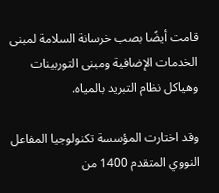قامت أيضًا بصب خرسانة السلامة لمبنى الخدمات الإضافية ومبنى التوربينات وهياكل نظام التبريد بالمياه.

وقد اختارت المؤسسة تكنولوجيا المفاعل النووي المتقدم 1400 من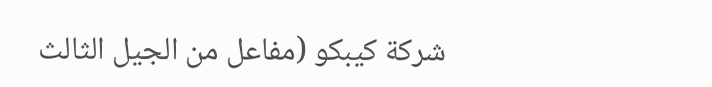شركة كيبكو (مفاعل من الجيل الثالث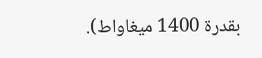بقدرة 1400 ميغاواط).